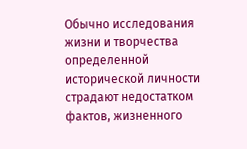Обычно исследования жизни и творчества определенной исторической личности страдают недостатком фактов, жизненного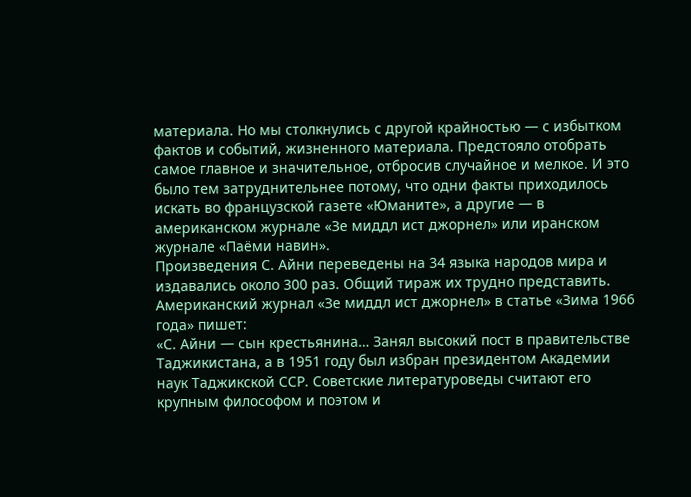материала. Но мы столкнулись с другой крайностью — с избытком фактов и событий, жизненного материала. Предстояло отобрать самое главное и значительное, отбросив случайное и мелкое. И это было тем затруднительнее потому, что одни факты приходилось искать во французской газете «Юманите», а другие — в американском журнале «Зе миддл ист джорнел» или иранском журнале «Паёми навин».
Произведения С. Айни переведены на 34 языка народов мира и издавались около 300 раз. Общий тираж их трудно представить.
Американский журнал «Зе миддл ист джорнел» в статье «Зима 1966 года» пишет:
«С. Айни — сын крестьянина… Занял высокий пост в правительстве Таджикистана, а в 1951 году был избран президентом Академии наук Таджикской ССР. Советские литературоведы считают его крупным философом и поэтом и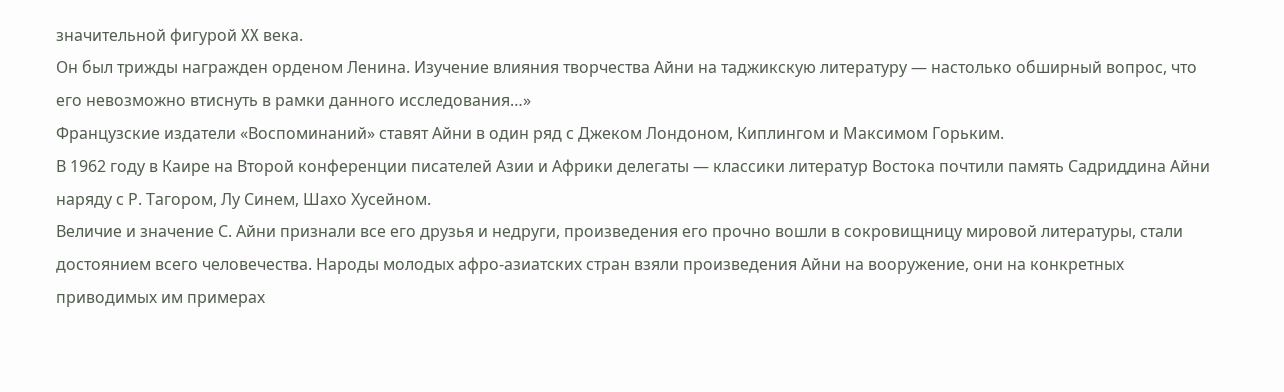значительной фигурой XX века.
Он был трижды награжден орденом Ленина. Изучение влияния творчества Айни на таджикскую литературу — настолько обширный вопрос, что его невозможно втиснуть в рамки данного исследования…»
Французские издатели «Воспоминаний» ставят Айни в один ряд с Джеком Лондоном, Киплингом и Максимом Горьким.
В 1962 году в Каире на Второй конференции писателей Азии и Африки делегаты — классики литератур Востока почтили память Садриддина Айни наряду с Р. Тагором, Лу Синем, Шахо Хусейном.
Величие и значение С. Айни признали все его друзья и недруги, произведения его прочно вошли в сокровищницу мировой литературы, стали достоянием всего человечества. Народы молодых афро-азиатских стран взяли произведения Айни на вооружение, они на конкретных приводимых им примерах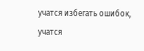учатся избегать ошибок, учатся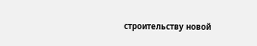строительству новой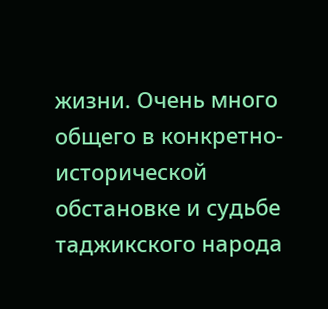жизни. Очень много общего в конкретно-исторической обстановке и судьбе таджикского народа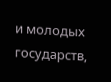и молодых государств,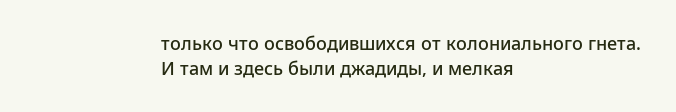только что освободившихся от колониального гнета. И там и здесь были джадиды, и мелкая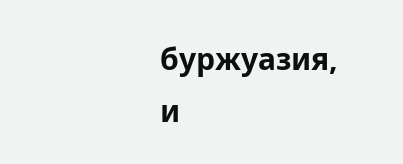буржуазия, и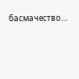басмачество…